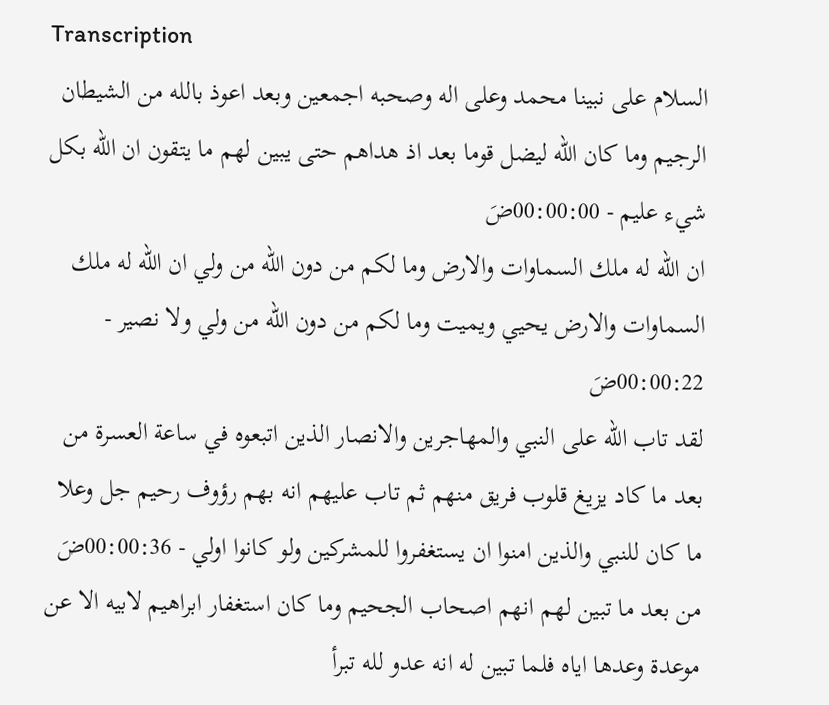Transcription
السلام على نبينا محمد وعلى اله وصحبه اجمعين وبعد اعوذ بالله من الشيطان الرجيم وما كان الله ليضل قوما بعد اذ هداهم حتى يبين لهم ما يتقون ان الله بكل شيء عليم - 00:00:00ضَ
ان الله له ملك السماوات والارض وما لكم من دون الله من ولي ان الله له ملك السماوات والارض يحيي ويميت وما لكم من دون الله من ولي ولا نصير - 00:00:22ضَ
لقد تاب الله على النبي والمهاجرين والانصار الذين اتبعوه في ساعة العسرة من بعد ما كاد يزيغ قلوب فريق منهم ثم تاب عليهم انه بهم رؤوف رحيم جل وعلا ما كان للنبي والذين امنوا ان يستغفروا للمشركين ولو كانوا اولي - 00:00:36ضَ
من بعد ما تبين لهم انهم اصحاب الجحيم وما كان استغفار ابراهيم لابيه الا عن موعدة وعدها اياه فلما تبين له انه عدو لله تبرأ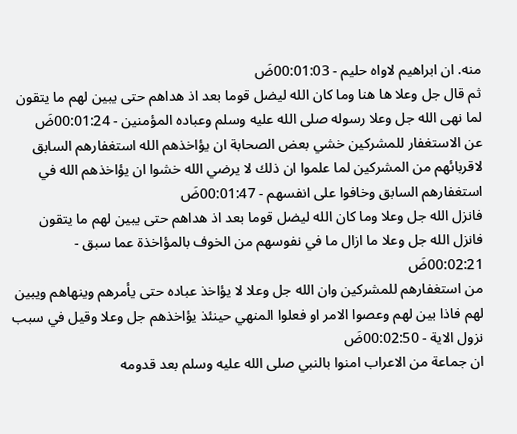منه. ان ابراهيم لاواه حليم - 00:01:03ضَ
ثم قال جل وعلا ها هنا وما كان الله ليضل قوما بعد اذ هداهم حتى يبين لهم ما يتقون لما نهى الله جل وعلا رسوله صلى الله عليه وسلم وعباده المؤمنين - 00:01:24ضَ
عن الاستغفار للمشركين خشي بعض الصحابة ان يؤاخذهم الله استغفارهم السابق لاقربائهم من المشركين لما علموا ان ذلك لا يرضي الله خشوا ان يؤاخذهم الله في استغفارهم السابق وخافوا على انفسهم - 00:01:47ضَ
فانزل الله جل وعلا وما كان الله ليضل قوما بعد اذ هداهم حتى يبين لهم ما يتقون فانزل الله جل وعلا ما ازال ما في نفوسهم من الخوف بالمؤاخذة عما سبق - 00:02:21ضَ
من استغفارهم للمشركين وان الله جل وعلا لا يؤاخذ عباده حتى يأمرهم وينهاهم ويبين لهم فاذا بين لهم وعصوا الامر او فعلوا المنهي حينئذ يؤاخذهم جل وعلا وقيل في سبب نزول الاية - 00:02:50ضَ
ان جماعة من الاعراب امنوا بالنبي صلى الله عليه وسلم بعد قدومه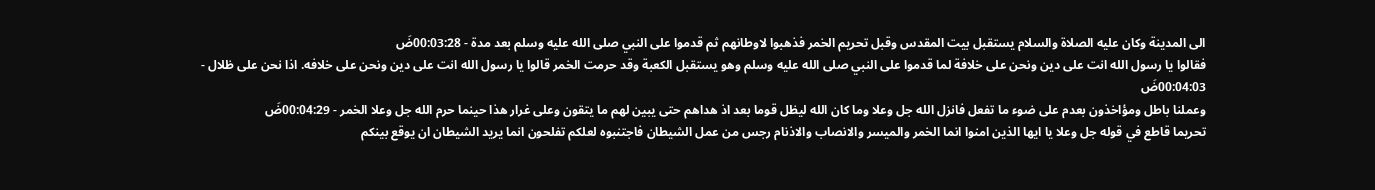الى المدينة وكان عليه الصلاة والسلام يستقبل بيت المقدس وقبل تحريم الخمر فذهبوا لاوطانهم ثم قدموا على النبي صلى الله عليه وسلم بعد مدة - 00:03:28ضَ
فقالوا يا رسول الله انت على دين ونحن على خلافة لما قدموا على النبي صلى الله عليه وسلم وهو يستقبل الكعبة وقد حرمت الخمر قالوا يا رسول الله انت على دين ونحن على خلافه. اذا نحن على ظلال - 00:04:03ضَ
وعملنا باطل ومؤاخذون بعدم على ضوء ما تفعل فانزل الله جل وعلا وما كان الله ليظل قوما بعد اذ هداهم حتى يبين لهم ما يتقون وعلى غرار هذا حينما حرم الله جل وعلا الخمر - 00:04:29ضَ
تحريما قاطع في قوله جل وعلا يا ايها الذين امنوا انما الخمر والميسر والانصاب والاذنام رجس من عمل الشيطان فاجتنبوه لعلكم تفلحون انما يريد الشيطان ان يوقع بينكم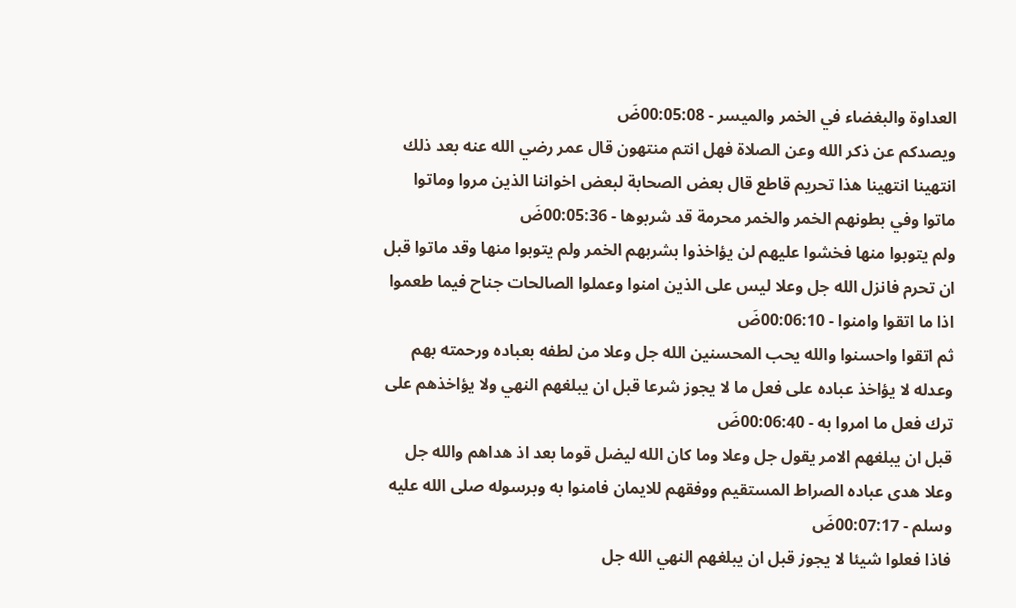العداوة والبغضاء في الخمر والميسر - 00:05:08ضَ
ويصدكم عن ذكر الله وعن الصلاة فهل انتم منتهون قال عمر رضي الله عنه بعد ذلك انتهينا انتهينا هذا تحريم قاطع قال بعض الصحابة لبعض اخواننا الذين مروا وماتوا ماتوا وفي بطونهم الخمر والخمر محرمة قد شربوها - 00:05:36ضَ
ولم يتوبوا منها فخشوا عليهم لن يؤاخذوا بشربهم الخمر ولم يتوبوا منها وقد ماتوا قبل ان تحرم فانزل الله جل وعلا ليس على الذين امنوا وعملوا الصالحات جناح فيما طعموا اذا ما اتقوا وامنوا - 00:06:10ضَ
ثم اتقوا واحسنوا والله يحب المحسنين الله جل وعلا من لطفه بعباده ورحمته بهم وعدله لا يؤاخذ عباده على فعل ما لا يجوز شرعا قبل ان يبلغهم النهي ولا يؤاخذهم على ترك فعل ما امروا به - 00:06:40ضَ
قبل ان يبلغهم الامر يقول جل وعلا وما كان الله ليضل قوما بعد اذ هداهم والله جل وعلا هدى عباده الصراط المستقيم ووفقهم للايمان فامنوا به وبرسوله صلى الله عليه وسلم - 00:07:17ضَ
فاذا فعلوا شيئا لا يجوز قبل ان يبلغهم النهي الله جل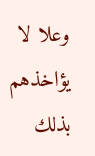وعلا لا يؤاخذهم بذلك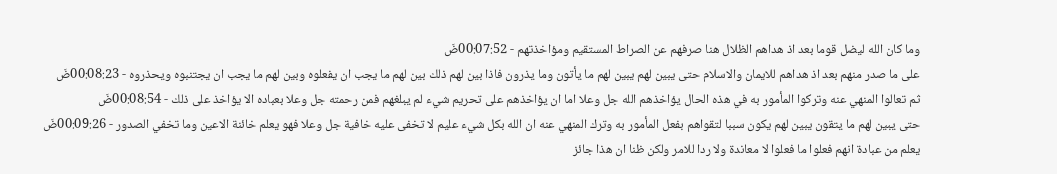وما كان الله ليضل قوما بعد اذ هداهم الظلال هنا صرفهم عن الصراط المستقيم ومؤاخذتهم - 00:07:52ضَ
على ما صدر منهم بعد اذ هداهم للايمان والاسلام حتى يبين لهم يبين لهم ما يأتون وما يذرون فاذا بين لهم ذلك بين لهم ما يجب ان يفعلوه وبين لهم ما يجب ان يجتنبوه ويحذروه - 00:08:23ضَ
ثم تعالوا المنهي عنه وتركوا المأمور به في هذه الحال يؤاخذهم الله جل وعلا اما ان يؤاخذهم على تحريم شيء لم يبلغهم فمن رحمته جل وعلا بعباده الا يؤاخذ على ذلك - 00:08:54ضَ
حتى يبين لهم ما يتقون يبين لهم يكون سببا لتقواهم بفعل المأمور به وترك المنهي عنه ان الله بكل شيء عليم لا تخفى عليه خافية جل وعلا فهو يعلم خائنة الاعين وما تخفي الصدور - 00:09:26ضَ
يعلم من عبادة انهم فعلوا ما فعلوا لا معاندة ولا ردا للامر ولكن ظنا ان هذا جائز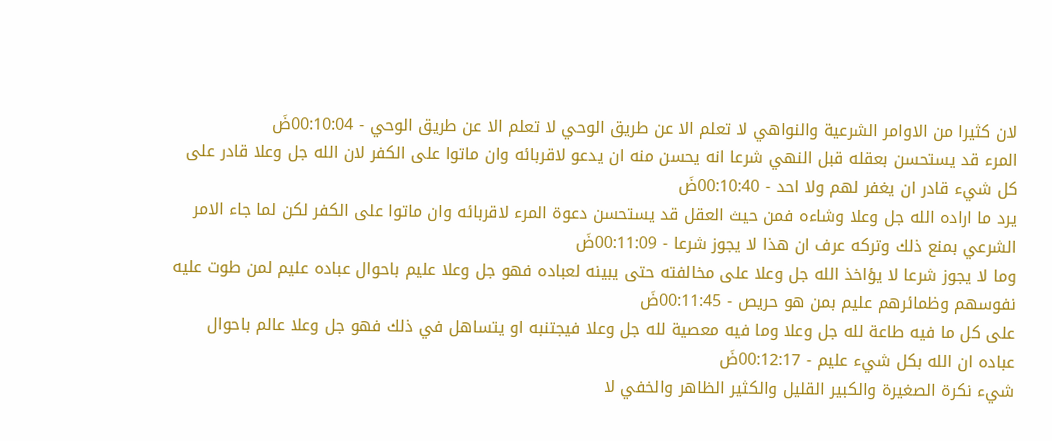لان كثيرا من الاوامر الشرعية والنواهي لا تعلم الا عن طريق الوحي لا تعلم الا عن طريق الوحي - 00:10:04ضَ
المرء قد يستحسن بعقله قبل النهي شرعا انه يحسن منه ان يدعو لاقربائه وان ماتوا على الكفر لان الله جل وعلا قادر على كل شيء قادر ان يغفر لهم ولا احد - 00:10:40ضَ
يرد ما اراده الله جل وعلا وشاءه فمن حيث العقل قد يستحسن دعوة المرء لاقربائه وان ماتوا على الكفر لكن لما جاء الامر الشرعي بمنع ذلك وتركه عرف ان هذا لا يجوز شرعا - 00:11:09ضَ
وما لا يجوز شرعا لا يؤاخذ الله جل وعلا على مخالفته حتى يبينه لعباده فهو جل وعلا عليم باحوال عباده عليم لمن طوت عليه نفوسهم وظمائرهم عليم بمن هو حريص - 00:11:45ضَ
على كل ما فيه طاعة لله جل وعلا وما فيه معصية لله جل وعلا فيجتنبه او يتساهل في ذلك فهو جل وعلا عالم باحوال عباده ان الله بكل شيء عليم - 00:12:17ضَ
شيء نكرة الصغيرة والكبير القليل والكثير الظاهر والخفي لا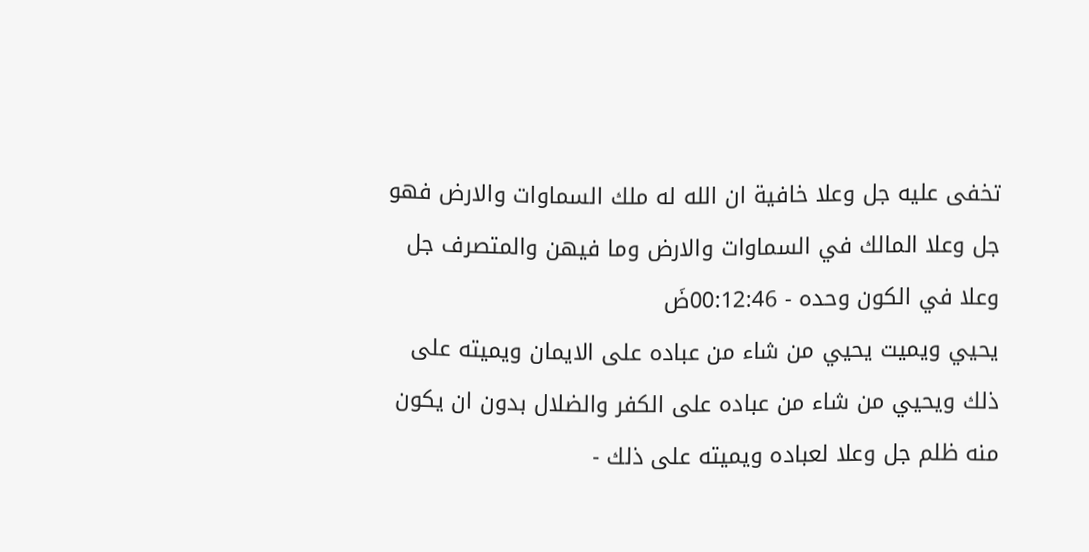تخفى عليه جل وعلا خافية ان الله له ملك السماوات والارض فهو جل وعلا المالك في السماوات والارض وما فيهن والمتصرف جل وعلا في الكون وحده - 00:12:46ضَ
يحيي ويميت يحيي من شاء من عباده على الايمان ويميته على ذلك ويحيي من شاء من عباده على الكفر والضلال بدون ان يكون منه ظلم جل وعلا لعباده ويميته على ذلك -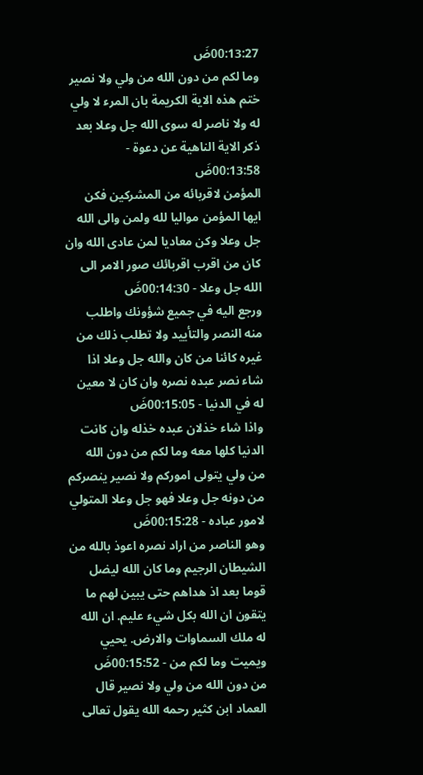00:13:27ضَ
وما لكم من دون الله من ولي ولا نصير ختم هذه الاية الكريمة بان المرء لا ولي له ولا ناصر له سوى الله جل وعلا بعد ذكر الاية الناهية عن دعوة - 00:13:58ضَ
المؤمن لاقربائه من المشركين فكن ايها المؤمن مواليا لله ولمن والى الله جل وعلا وكن معاديا لمن عادى الله وان كان من اقرب اقربائك صور الامر الى الله جل وعلا - 00:14:30ضَ
ورجع اليه في جميع شؤونك واطلب منه النصر والتأييد ولا تطلب ذلك من غيره كائنا من كان والله جل وعلا اذا شاء نصر عبده نصره وان كان لا معين له في الدنيا - 00:15:05ضَ
واذا شاء خذلان عبده خذله وان كانت الدنيا كلها معه وما لكم من دون الله من ولي يتولى اموركم ولا نصير ينصركم من دونه جل وعلا فهو جل وعلا المتولي لامور عباده - 00:15:28ضَ
وهو الناصر من اراد نصره اعوذ بالله من الشيطان الرجيم وما كان الله ليضل قوما بعد اذ هداهم حتى يبين لهم ما يتقون ان الله بكل شيء عليم. ان الله له ملك السماوات والارض. يحيي ويميت وما لكم من - 00:15:52ضَ
من دون الله من ولي ولا نصير قال العماد ابن كثير رحمه الله يقول تعالى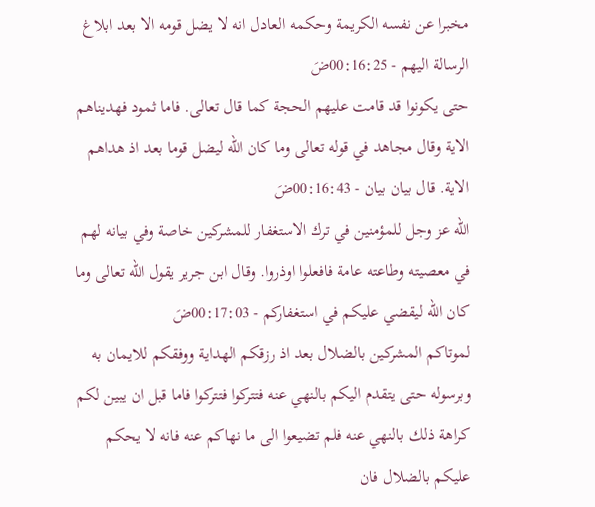مخبرا عن نفسه الكريمة وحكمه العادل انه لا يضل قومه الا بعد ابلاغ الرسالة اليهم - 00:16:25ضَ
حتى يكونوا قد قامت عليهم الحجة كما قال تعالى. فاما ثمود فهديناهم الاية وقال مجاهد في قوله تعالى وما كان الله ليضل قوما بعد اذ هداهم الاية. قال بيان بيان - 00:16:43ضَ
الله عز وجل للمؤمنين في ترك الاستغفار للمشركين خاصة وفي بيانه لهم في معصيته وطاعته عامة فافعلوا اوذروا. وقال ابن جرير يقول الله تعالى وما كان الله ليقضي عليكم في استغفاركم - 00:17:03ضَ
لموتاكم المشركين بالضلال بعد اذ رزقكم الهداية ووفقكم للايمان به وبرسوله حتى يتقدم اليكم بالنهي عنه فتتركوا فتتركوا فاما قبل ان يبين لكم كراهة ذلك بالنهي عنه فلم تضيعوا الى ما نهاكم عنه فانه لا يحكم عليكم بالضلال فان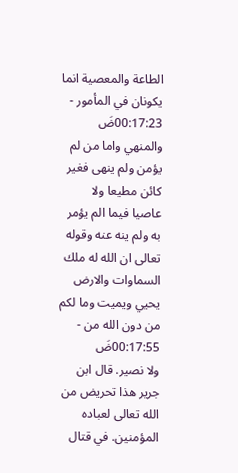الطاعة والمعصية انما يكونان في المأمور - 00:17:23ضَ
والمنهي واما من لم يؤمن ولم ينهى فغير كائن مطيعا ولا عاصيا فيما الم يؤمر به ولم ينه عنه وقوله تعالى ان الله له ملك السماوات والارض يحيي ويميت وما لكم من دون الله من - 00:17:55ضَ
ولا نصير. قال ابن جرير هذا تحريض من الله تعالى لعباده المؤمنين. في قتال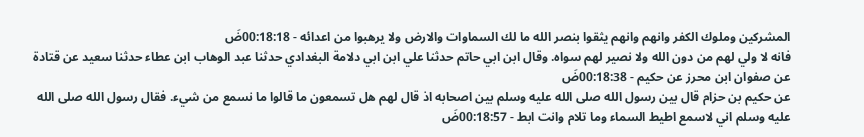المشركين وملوك الكفر وانهم وانهم يثقوا بنصر الله ما لك السماوات والارض ولا يرهبوا من اعدائه - 00:18:18ضَ
فانه لا ولي لهم من دون الله ولا نصير لهم سواه. وقال ابن ابي حاتم حدثنا علي ابن ابي دلامة البغدادي حدثنا عبد الوهاب ابن عطاء حدثنا سعيد عن قتادة عن صفوان ابن محرز عن حكيم - 00:18:38ضَ
عن حكيم بن حزام قال بين رسول الله صلى الله عليه وسلم بين اصحابه اذ قال لهم هل تسمعون ما قالوا ما نسمع من شيء. فقال رسول الله صلى الله عليه وسلم اني لاسمع اطيط السماء وما تلام وانت ابط - 00:18:57ضَ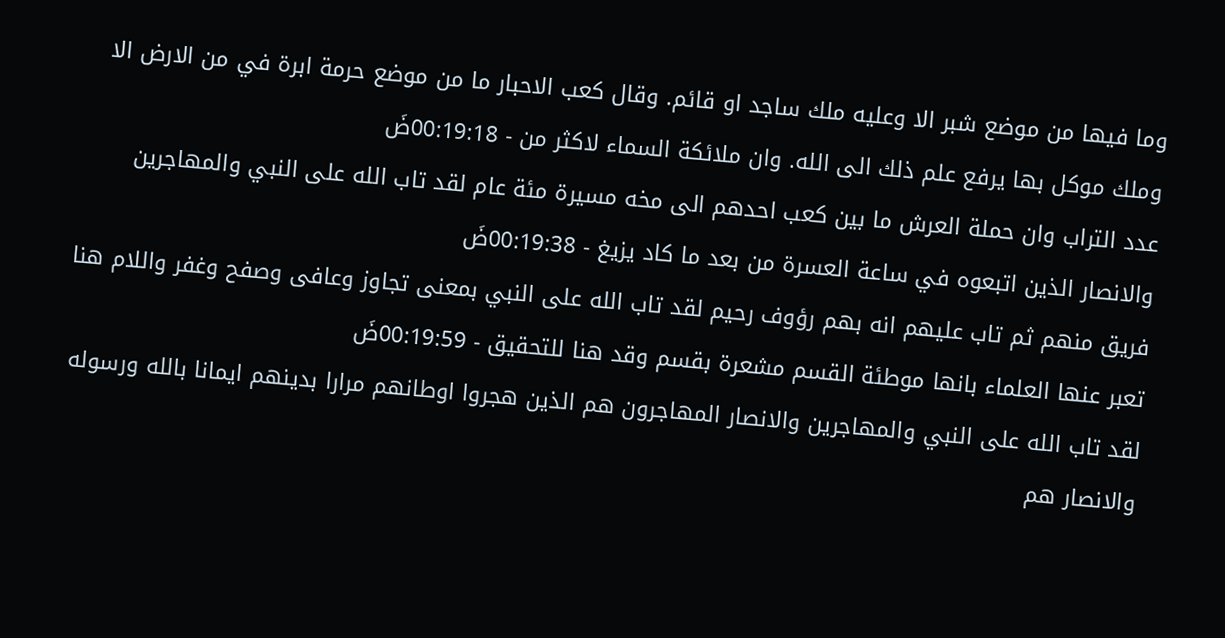وما فيها من موضع شبر الا وعليه ملك ساجد او قائم. وقال كعب الاحبار ما من موضع حرمة ابرة في من الارض الا وملك موكل بها يرفع علم ذلك الى الله. وان ملائكة السماء لاكثر من - 00:19:18ضَ
عدد التراب وان حملة العرش ما بين كعب احدهم الى مخه مسيرة مئة عام لقد تاب الله على النبي والمهاجرين والانصار الذين اتبعوه في ساعة العسرة من بعد ما كاد يزيغ - 00:19:38ضَ
فريق منهم ثم تاب عليهم انه بهم رؤوف رحيم لقد تاب الله على النبي بمعنى تجاوز وعافى وصفح وغفر واللام هنا تعبر عنها العلماء بانها موطئة القسم مشعرة بقسم وقد هنا للتحقيق - 00:19:59ضَ
لقد تاب الله على النبي والمهاجرين والانصار المهاجرون هم الذين هجروا اوطانهم مرارا بدينهم ايمانا بالله ورسوله والانصار هم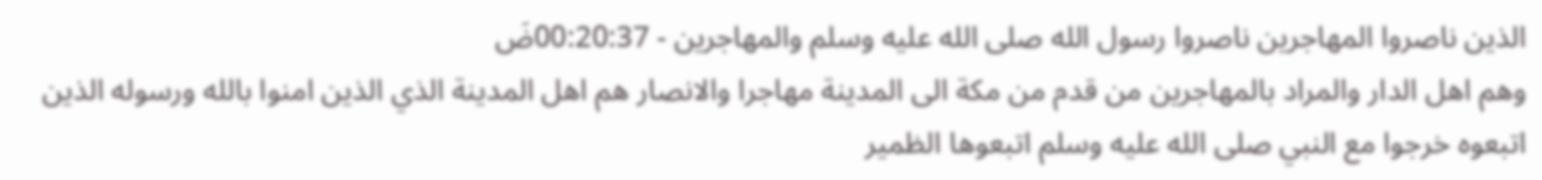الذين ناصروا المهاجرين ناصروا رسول الله صلى الله عليه وسلم والمهاجرين - 00:20:37ضَ
وهم اهل الدار والمراد بالمهاجرين من قدم من مكة الى المدينة مهاجرا والانصار هم اهل المدينة الذي الذين امنوا بالله ورسوله الذين اتبعوه خرجوا مع النبي صلى الله عليه وسلم اتبعوها الظمير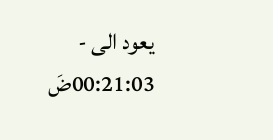يعود الى - 00:21:03ضَ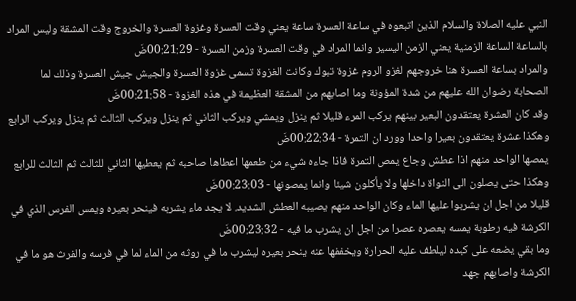النبي عليه الصلاة والسلام الذين اتبعوه في ساعة العسرة ساعة يعني وقت العسرة وغزوة العسرة والخروج وقت المشقة وليس المراد بالساعة الساعة الزمنية يعني الزمن اليسير وانما المراد في وقت العسرة وزمن العسرة - 00:21:29ضَ
والمراد بساعة العسرة هنا خروجهم لغزو الروم غزوة تبوك وكانت الغزوة تسمى غزوة العسرة والجيش جيش العسرة وذلك لما الصحابة رضوان الله عليهم من شدة المؤونة وما اصابهم من المشقة العظيمة في هذه الغزوة - 00:21:58ضَ
وقد كان العشرة يعتقدون البعير بينهم يركب المرء قليلا ثم ينزل ويمشي ويركب الثاني ثم ينزل ويركب الثالث ثم ينزل ويركب الرابع وهكذا عشرة يعتقدون بعيرا واحدا وورد ان التمرة - 00:22:34ضَ
يمصها الواحد منهم اذا عطش وجاع يمص التمرة فاذا جاءه شيء من طعمها اعطاها صاحبه ثم يعطيها الثاني للثالث ثم الثالث للرابع وهكذا حتى يصلون الى النواة داخلها ولا يأكلون شيئا وانما يمصونها - 00:23:03ضَ
قليلا من اجل ان يشربوا عليها الماء وكان الواحد منهم يصيبه العطش الشديد. لا يجد ماء يشربه فينحر بعيره ويمس الفرس الذي في الكرشة فيه رطوبة يمسه يعصره عصرا من اجل ان يشرب ما فيه - 00:23:32ضَ
وما بقي يضعه على كبده ليلطف عليه الحرارة ويخففها عنه ينحر بعيره ليشرب ما في روثه من الماء لما في فرسه والفرث هو ما في الكرشة واصابهم جهد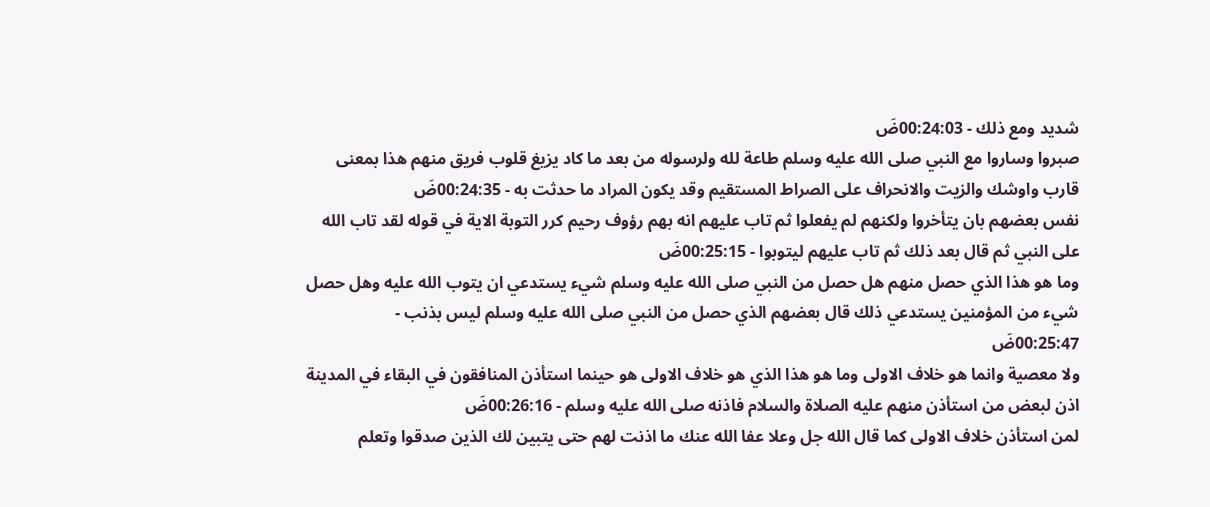شديد ومع ذلك - 00:24:03ضَ
صبروا وساروا مع النبي صلى الله عليه وسلم طاعة لله ولرسوله من بعد ما كاد يزيغ قلوب فريق منهم هذا بمعنى قارب واوشك والزيت والانحراف على الصراط المستقيم وقد يكون المراد ما حدثت به - 00:24:35ضَ
نفس بعضهم بان يتأخروا ولكنهم لم يفعلوا ثم تاب عليهم انه بهم رؤوف رحيم كرر التوبة الاية في قوله لقد تاب الله على النبي ثم قال بعد ذلك ثم تاب عليهم ليتوبوا - 00:25:15ضَ
وما هو هذا الذي حصل منهم هل حصل من النبي صلى الله عليه وسلم شيء يستدعي ان يتوب الله عليه وهل حصل شيء من المؤمنين يستدعي ذلك قال بعضهم الذي حصل من النبي صلى الله عليه وسلم ليس بذنب - 00:25:47ضَ
ولا معصية وانما هو خلاف الاولى وما هو هذا الذي هو خلاف الاولى هو حينما استأذن المنافقون في البقاء في المدينة اذن لبعض من استأذن منهم عليه الصلاة والسلام فاذنه صلى الله عليه وسلم - 00:26:16ضَ
لمن استأذن خلاف الاولى كما قال الله جل وعلا عفا الله عنك ما اذنت لهم حتى يتبين لك الذين صدقوا وتعلم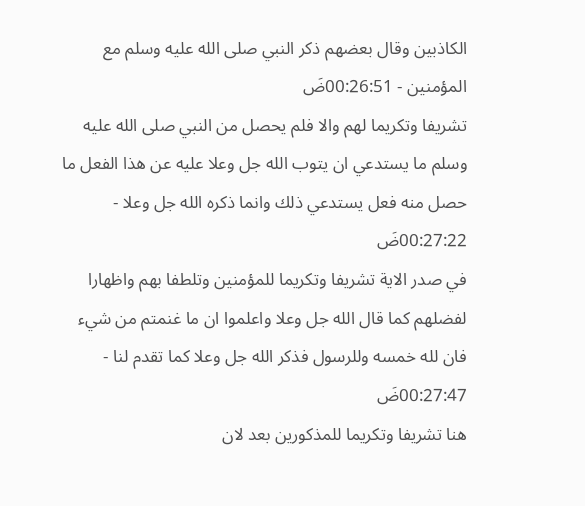الكاذبين وقال بعضهم ذكر النبي صلى الله عليه وسلم مع المؤمنين - 00:26:51ضَ
تشريفا وتكريما لهم والا فلم يحصل من النبي صلى الله عليه وسلم ما يستدعي ان يتوب الله جل وعلا عليه عن هذا الفعل ما حصل منه فعل يستدعي ذلك وانما ذكره الله جل وعلا - 00:27:22ضَ
في صدر الاية تشريفا وتكريما للمؤمنين وتلطفا بهم واظهارا لفضلهم كما قال الله جل وعلا واعلموا ان ما غنمتم من شيء فان لله خمسه وللرسول فذكر الله جل وعلا كما تقدم لنا - 00:27:47ضَ
هنا تشريفا وتكريما للمذكورين بعد لان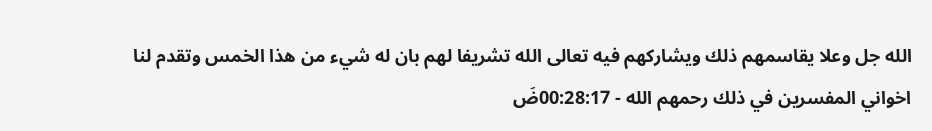الله جل وعلا يقاسمهم ذلك ويشاركهم فيه تعالى الله تشريفا لهم بان له شيء من هذا الخمس وتقدم لنا اخواني المفسرين في ذلك رحمهم الله - 00:28:17ضَ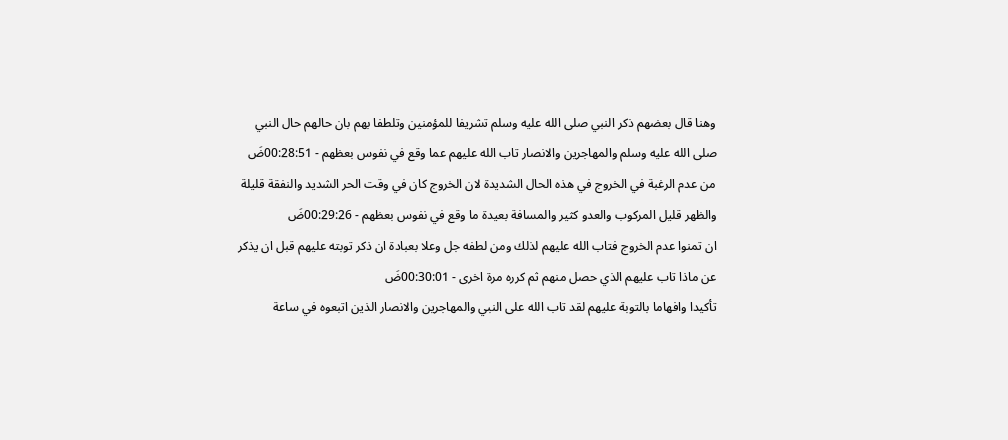وهنا قال بعضهم ذكر النبي صلى الله عليه وسلم تشريفا للمؤمنين وتلطفا بهم بان حالهم حال النبي صلى الله عليه وسلم والمهاجرين والانصار تاب الله عليهم عما وقع في نفوس بعظهم - 00:28:51ضَ
من عدم الرغبة في الخروج في هذه الحال الشديدة لان الخروج كان في وقت الحر الشديد والنفقة قليلة والظهر قليل المركوب والعدو كثير والمسافة بعيدة ما وقع في نفوس بعظهم - 00:29:26ضَ
ان تمنوا عدم الخروج فتاب الله عليهم لذلك ومن لطفه جل وعلا بعبادة ان ذكر توبته عليهم قبل ان يذكر عن ماذا تاب عليهم الذي حصل منهم ثم كرره مرة اخرى - 00:30:01ضَ
تأكيدا وافهاما بالتوبة عليهم لقد تاب الله على النبي والمهاجرين والانصار الذين اتبعوه في ساعة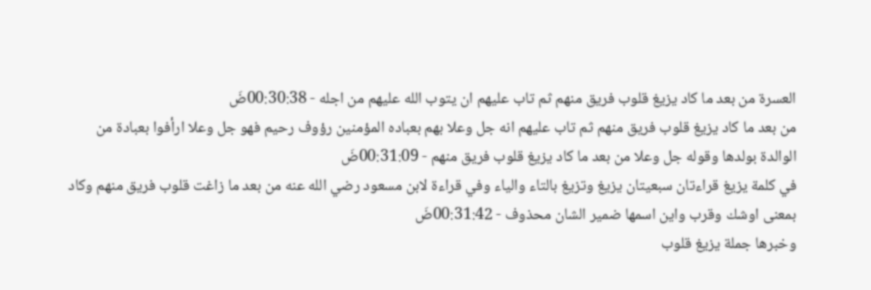العسرة من بعد ما كاد يزيغ قلوب فريق منهم ثم تاب عليهم ان يتوب الله عليهم من اجله - 00:30:38ضَ
من بعد ما كاد يزيغ قلوب فريق منهم ثم تاب عليهم انه جل وعلا بهم بعباده المؤمنين رؤوف رحيم فهو جل وعلا ارأفوا بعبادة من الوالدة بولدها وقوله جل وعلا من بعد ما كاد يزيغ قلوب فريق منهم - 00:31:09ضَ
في كلمة يزيغ قراءتان سبعيتان يزيغ وتزيغ بالتاء والياء وفي قراءة لابن مسعود رضي الله عنه من بعد ما زاغت قلوب فريق منهم وكاد بمعنى اوشك وقرب واين اسمها ضمير الشان محذوف - 00:31:42ضَ
وخبرها جملة يزيغ قلوب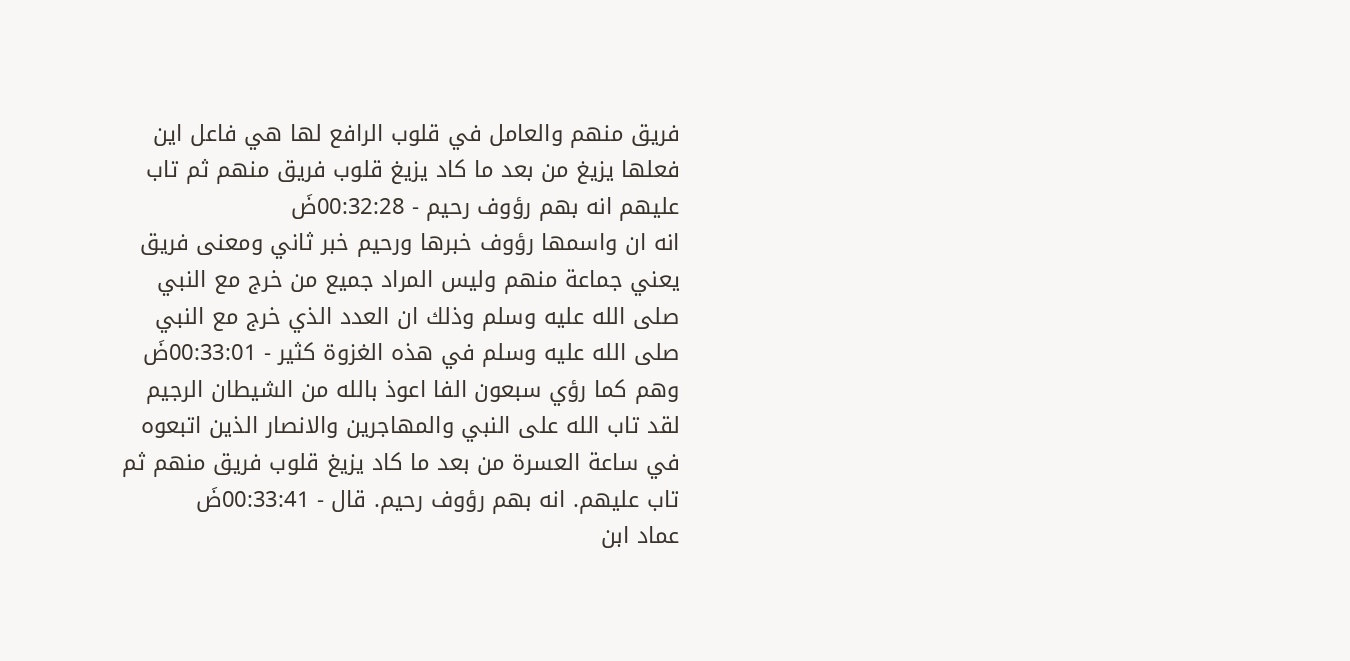فريق منهم والعامل في قلوب الرافع لها هي فاعل اين فعلها يزيغ من بعد ما كاد يزيغ قلوب فريق منهم ثم تاب عليهم انه بهم رؤوف رحيم - 00:32:28ضَ
انه ان واسمها رؤوف خبرها ورحيم خبر ثاني ومعنى فريق يعني جماعة منهم وليس المراد جميع من خرج مع النبي صلى الله عليه وسلم وذلك ان العدد الذي خرج مع النبي صلى الله عليه وسلم في هذه الغزوة كثير - 00:33:01ضَ
وهم كما رؤي سبعون الفا اعوذ بالله من الشيطان الرجيم لقد تاب الله على النبي والمهاجرين والانصار الذين اتبعوه في ساعة العسرة من بعد ما كاد يزيغ قلوب فريق منهم ثم تاب عليهم. انه بهم رؤوف رحيم. قال - 00:33:41ضَ
عماد ابن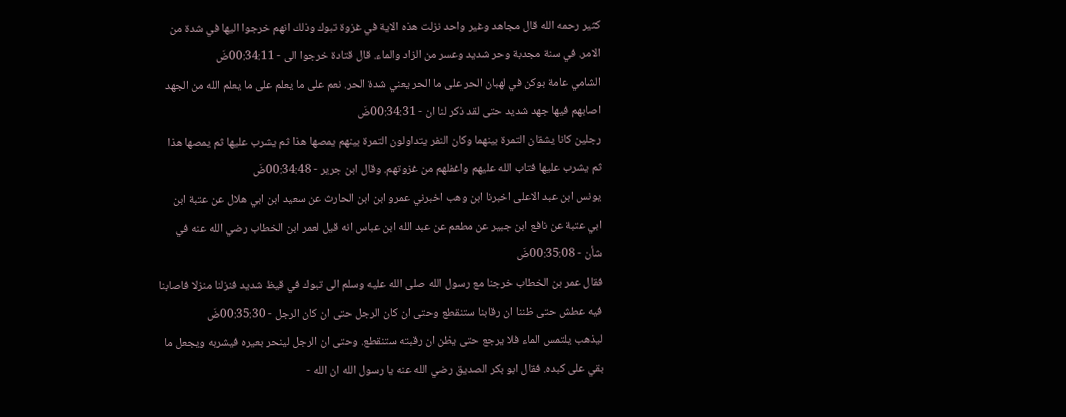كثير رحمه الله قال مجاهد وغير واحد نزلت هذه الاية في غزوة تبوك وذلك انهم خرجوا اليها في شدة من الامر. في سنة مجدبة وحر شديد وعسر من الزاد والماء. قال قتادة خرجوا الى - 00:34:11ضَ
الشامي عامة بوكن في لهبان الحر على ما الحر يعني شدة الحر. نعم على ما يعلم على ما يعلم الله من الجهد اصابهم فيها جهد شديد حتى لقد ذكر لنا ان - 00:34:31ضَ
رجلين كانا يشقان التمرة بينهما وكان النفر يتداولون التمرة بينهم يمصها هذا ثم يشرب عليها ثم يمصها هذا ثم يشرب عليها فتاب الله عليهم واغفلهم من غزوتهم. وقال ابن جرير - 00:34:48ضَ
يونس ابن عبد الاعلى اخبرنا ابن وهب اخبرني عمرو ابن ابن الحارث عن سعيد ابن ابي هلال عن عتبة ابن ابي عتبة عن نافع ابن جبير عن مطعم عن عبد الله ابن عباس انه قيل لعمر ابن الخطاب رضي الله عنه في شأن - 00:35:08ضَ
فقال عمر بن الخطاب خرجنا مع رسول الله صلى الله عليه وسلم الى تبوك في قيظ شديد فنزلنا منزلا فاصابنا فيه عطش حتى ظننا ان رقابنا ستنقطع وحتى ان كان الرجل حتى ان كان الرجل - 00:35:30ضَ
ليذهب يلتمس الماء فلا يرجع حتى يظن ان رقبته ستنقطع. وحتى ان الرجل لينحر بعيره فيشربه ويجعل ما بقي على كبده. فقال ابو بكر الصديق رضي الله عنه يا رسول الله ان الله -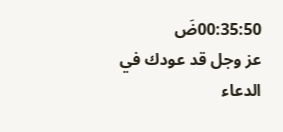00:35:50ضَ
عز وجل قد عودك في الدعاء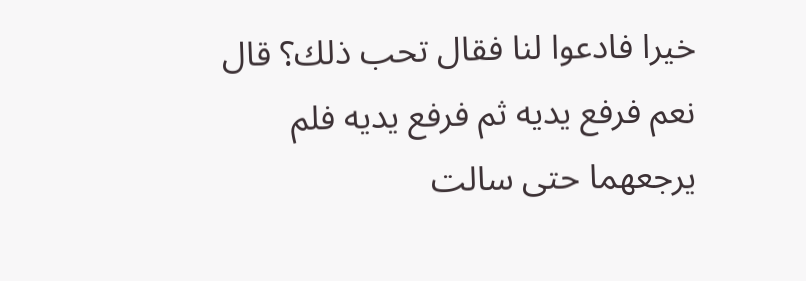خيرا فادعوا لنا فقال تحب ذلك؟ قال نعم فرفع يديه ثم فرفع يديه فلم يرجعهما حتى سالت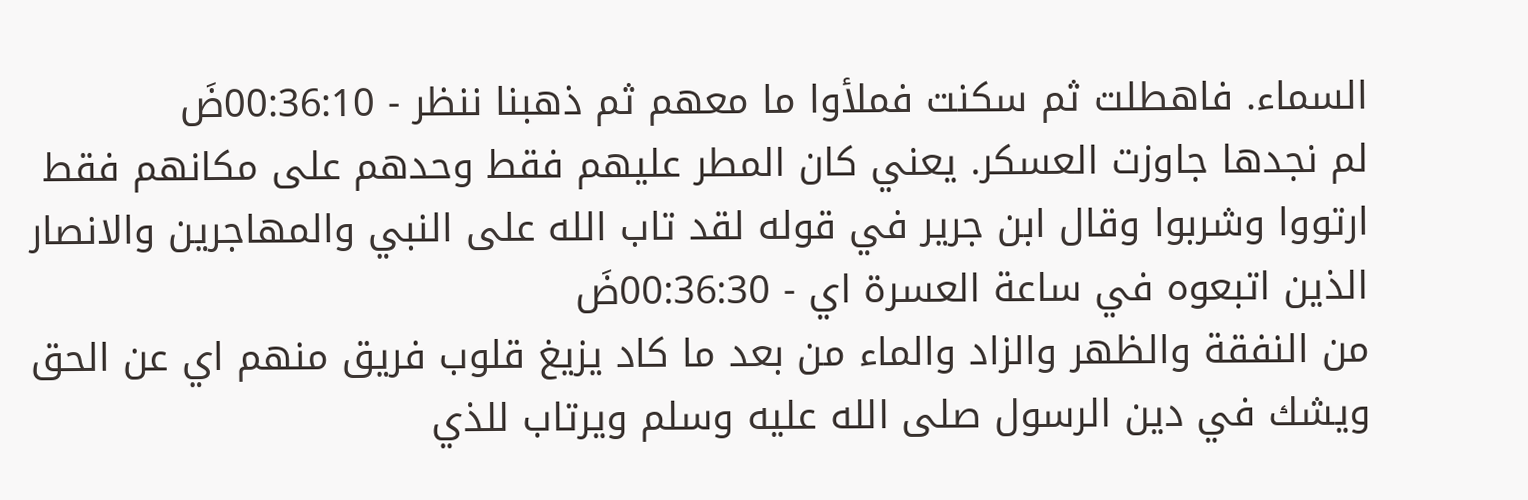السماء. فاهطلت ثم سكنت فملأوا ما معهم ثم ذهبنا ننظر - 00:36:10ضَ
لم نجدها جاوزت العسكر. يعني كان المطر عليهم فقط وحدهم على مكانهم فقط ارتووا وشربوا وقال ابن جرير في قوله لقد تاب الله على النبي والمهاجرين والانصار الذين اتبعوه في ساعة العسرة اي - 00:36:30ضَ
من النفقة والظهر والزاد والماء من بعد ما كاد يزيغ قلوب فريق منهم اي عن الحق ويشك في دين الرسول صلى الله عليه وسلم ويرتاب للذي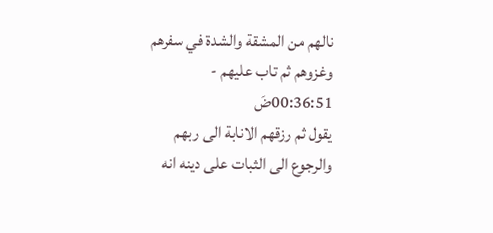نالهم من المشقة والشدة في سفرهم وغزوهم ثم تاب عليهم - 00:36:51ضَ
يقول ثم رزقهم الانابة الى ربهم والرجوع الى الثبات على دينه انه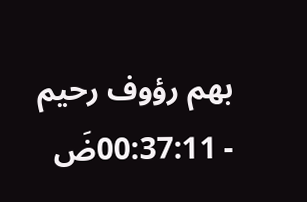بهم رؤوف رحيم - 00:37:11ضَ